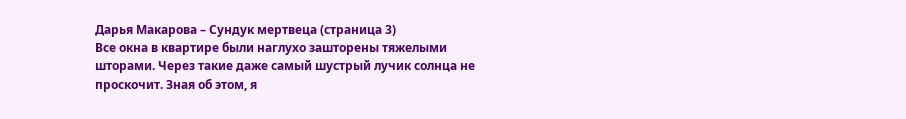Дарья Макарова – Сундук мертвеца (страница 3)
Все окна в квартире были наглухо зашторены тяжелыми шторами. Через такие даже самый шустрый лучик солнца не проскочит. Зная об этом, я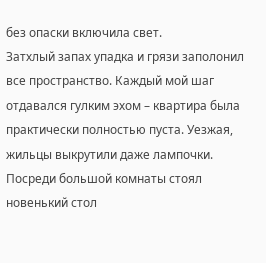без опаски включила свет.
Затхлый запах упадка и грязи заполонил все пространство. Каждый мой шаг отдавался гулким эхом – квартира была практически полностью пуста. Уезжая, жильцы выкрутили даже лампочки.
Посреди большой комнаты стоял новенький стол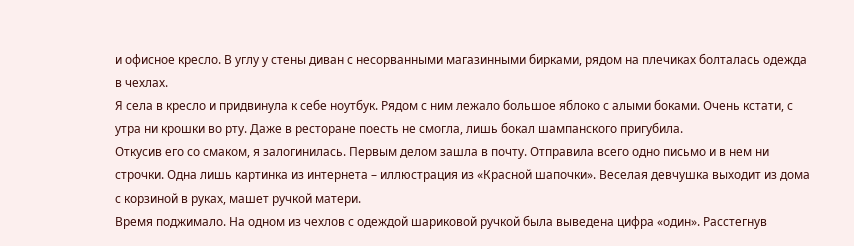и офисное кресло. В углу у стены диван с несорванными магазинными бирками, рядом на плечиках болталась одежда в чехлах.
Я села в кресло и придвинула к себе ноутбук. Рядом с ним лежало большое яблоко с алыми боками. Очень кстати, с утра ни крошки во рту. Даже в ресторане поесть не смогла, лишь бокал шампанского пригубила.
Откусив его со смаком, я залогинилась. Первым делом зашла в почту. Отправила всего одно письмо и в нем ни строчки. Одна лишь картинка из интернета – иллюстрация из «Красной шапочки». Веселая девчушка выходит из дома с корзиной в руках, машет ручкой матери.
Время поджимало. На одном из чехлов с одеждой шариковой ручкой была выведена цифра «один». Расстегнув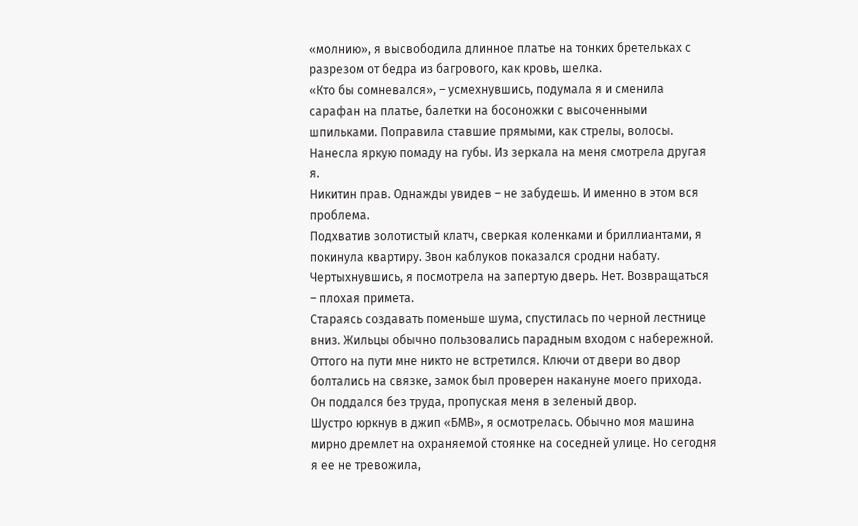«молнию», я высвободила длинное платье на тонких бретельках с разрезом от бедра из багрового, как кровь, шелка.
«Кто бы сомневался», – усмехнувшись, подумала я и сменила сарафан на платье, балетки на босоножки с высоченными шпильками. Поправила ставшие прямыми, как стрелы, волосы. Нанесла яркую помаду на губы. Из зеркала на меня смотрела другая я.
Никитин прав. Однажды увидев – не забудешь. И именно в этом вся проблема.
Подхватив золотистый клатч, сверкая коленками и бриллиантами, я покинула квартиру. Звон каблуков показался сродни набату. Чертыхнувшись, я посмотрела на запертую дверь. Нет. Возвращаться – плохая примета.
Стараясь создавать поменьше шума, спустилась по черной лестнице вниз. Жильцы обычно пользовались парадным входом с набережной. Оттого на пути мне никто не встретился. Ключи от двери во двор болтались на связке, замок был проверен накануне моего прихода. Он поддался без труда, пропуская меня в зеленый двор.
Шустро юркнув в джип «БМВ», я осмотрелась. Обычно моя машина мирно дремлет на охраняемой стоянке на соседней улице. Но сегодня я ее не тревожила,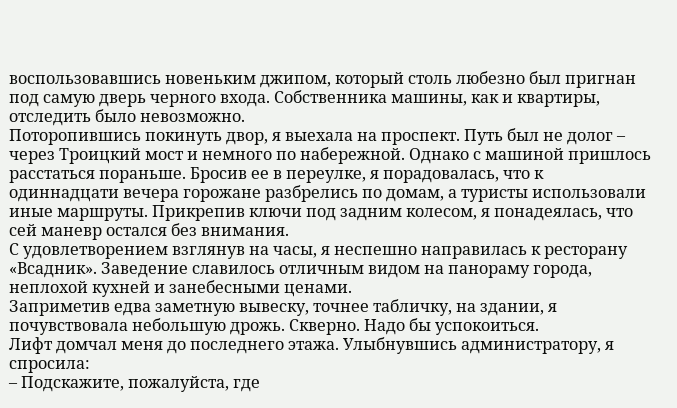воспользовавшись новеньким джипом, который столь любезно был пригнан под самую дверь черного входа. Собственника машины, как и квартиры, отследить было невозможно.
Поторопившись покинуть двор, я выехала на проспект. Путь был не долог – через Троицкий мост и немного по набережной. Однако с машиной пришлось расстаться пораньше. Бросив ее в переулке, я порадовалась, что к одиннадцати вечера горожане разбрелись по домам, а туристы использовали иные маршруты. Прикрепив ключи под задним колесом, я понадеялась, что сей маневр остался без внимания.
С удовлетворением взглянув на часы, я неспешно направилась к ресторану «Всадник». Заведение славилось отличным видом на панораму города, неплохой кухней и занебесными ценами.
Заприметив едва заметную вывеску, точнее табличку, на здании, я почувствовала небольшую дрожь. Скверно. Надо бы успокоиться.
Лифт домчал меня до последнего этажа. Улыбнувшись администратору, я спросила:
– Подскажите, пожалуйста, где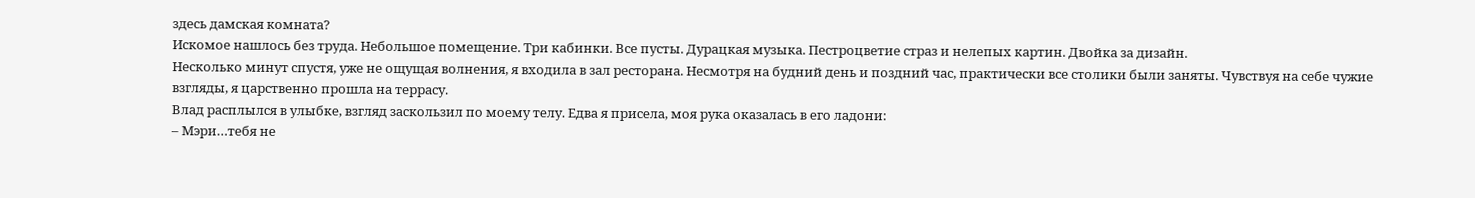здесь дамская комната?
Искомое нашлось без труда. Небольшое помещение. Три кабинки. Все пусты. Дурацкая музыка. Пестроцветие страз и нелепых картин. Двойка за дизайн.
Несколько минут спустя, уже не ощущая волнения, я входила в зал ресторана. Несмотря на будний день и поздний час, практически все столики были заняты. Чувствуя на себе чужие взгляды, я царственно прошла на террасу.
Влад расплылся в улыбке, взгляд заскользил по моему телу. Едва я присела, моя рука оказалась в его ладони:
– Мэри…тебя не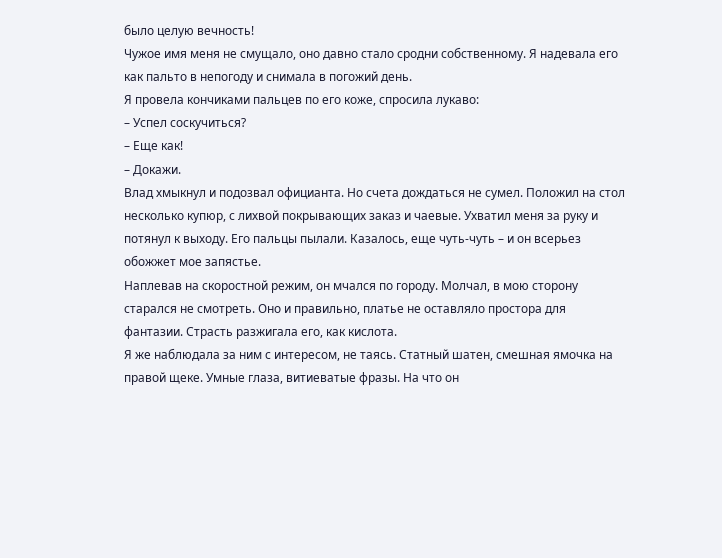было целую вечность!
Чужое имя меня не смущало, оно давно стало сродни собственному. Я надевала его как пальто в непогоду и снимала в погожий день.
Я провела кончиками пальцев по его коже, спросила лукаво:
– Успел соскучиться?
– Еще как!
– Докажи.
Влад хмыкнул и подозвал официанта. Но счета дождаться не сумел. Положил на стол несколько купюр, с лихвой покрывающих заказ и чаевые. Ухватил меня за руку и потянул к выходу. Его пальцы пылали. Казалось, еще чуть-чуть – и он всерьез обожжет мое запястье.
Наплевав на скоростной режим, он мчался по городу. Молчал, в мою сторону старался не смотреть. Оно и правильно, платье не оставляло простора для фантазии. Страсть разжигала его, как кислота.
Я же наблюдала за ним с интересом, не таясь. Статный шатен, смешная ямочка на правой щеке. Умные глаза, витиеватые фразы. На что он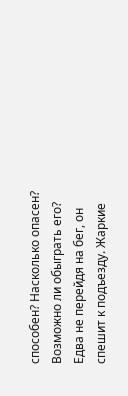способен? Насколько опасен? Возможно ли обыграть его?
Едва не перейдя на бег, он спешит к подъезду. Жаркие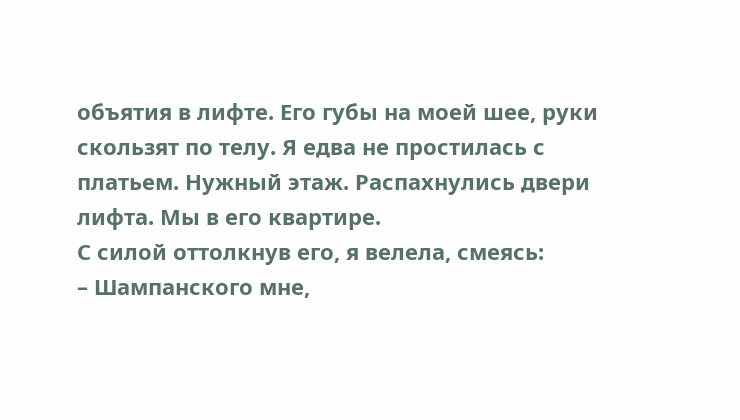объятия в лифте. Его губы на моей шее, руки скользят по телу. Я едва не простилась с платьем. Нужный этаж. Распахнулись двери лифта. Мы в его квартире.
С силой оттолкнув его, я велела, смеясь:
– Шампанского мне,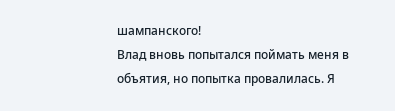шампанского!
Влад вновь попытался поймать меня в объятия, но попытка провалилась. Я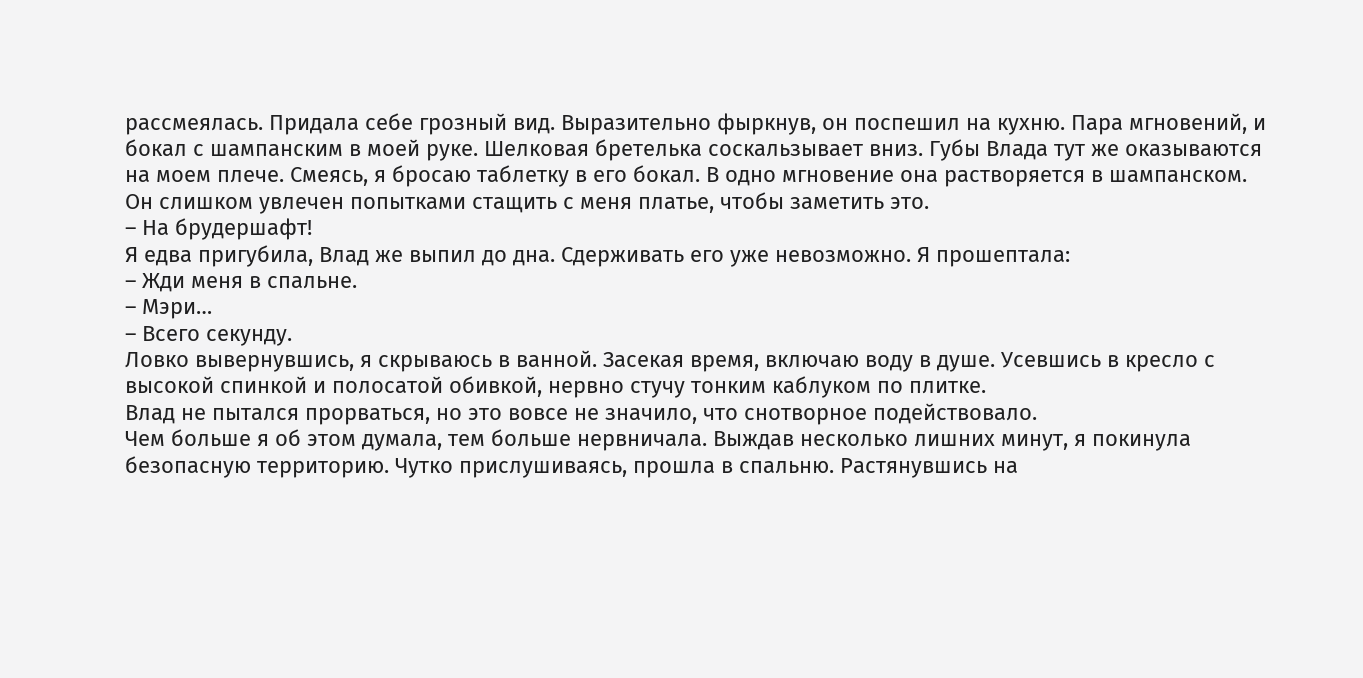рассмеялась. Придала себе грозный вид. Выразительно фыркнув, он поспешил на кухню. Пара мгновений, и бокал с шампанским в моей руке. Шелковая бретелька соскальзывает вниз. Губы Влада тут же оказываются на моем плече. Смеясь, я бросаю таблетку в его бокал. В одно мгновение она растворяется в шампанском. Он слишком увлечен попытками стащить с меня платье, чтобы заметить это.
– На брудершафт!
Я едва пригубила, Влад же выпил до дна. Сдерживать его уже невозможно. Я прошептала:
– Жди меня в спальне.
– Мэри…
– Всего секунду.
Ловко вывернувшись, я скрываюсь в ванной. Засекая время, включаю воду в душе. Усевшись в кресло с высокой спинкой и полосатой обивкой, нервно стучу тонким каблуком по плитке.
Влад не пытался прорваться, но это вовсе не значило, что снотворное подействовало.
Чем больше я об этом думала, тем больше нервничала. Выждав несколько лишних минут, я покинула безопасную территорию. Чутко прислушиваясь, прошла в спальню. Растянувшись на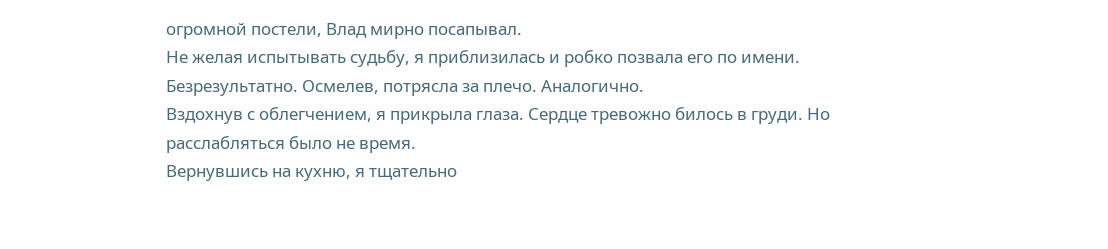огромной постели, Влад мирно посапывал.
Не желая испытывать судьбу, я приблизилась и робко позвала его по имени. Безрезультатно. Осмелев, потрясла за плечо. Аналогично.
Вздохнув с облегчением, я прикрыла глаза. Сердце тревожно билось в груди. Но расслабляться было не время.
Вернувшись на кухню, я тщательно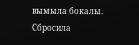вымыла бокалы. Сбросила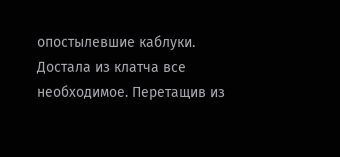опостылевшие каблуки. Достала из клатча все необходимое. Перетащив из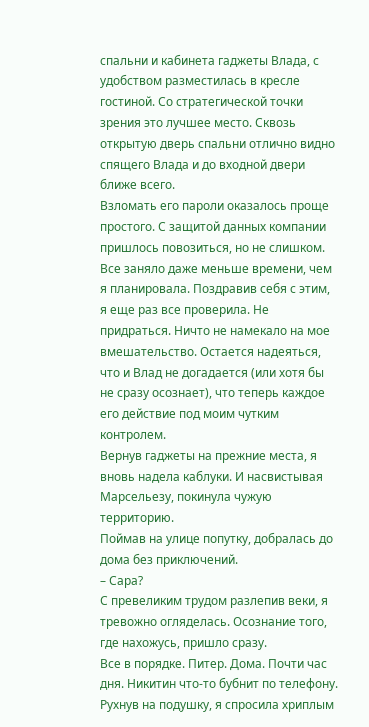спальни и кабинета гаджеты Влада, с удобством разместилась в кресле гостиной. Со стратегической точки зрения это лучшее место. Сквозь открытую дверь спальни отлично видно спящего Влада и до входной двери ближе всего.
Взломать его пароли оказалось проще простого. С защитой данных компании пришлось повозиться, но не слишком. Все заняло даже меньше времени, чем я планировала. Поздравив себя с этим, я еще раз все проверила. Не придраться. Ничто не намекало на мое вмешательство. Остается надеяться, что и Влад не догадается (или хотя бы не сразу осознает), что теперь каждое его действие под моим чутким контролем.
Вернув гаджеты на прежние места, я вновь надела каблуки. И насвистывая Марсельезу, покинула чужую территорию.
Поймав на улице попутку, добралась до дома без приключений.
– Сара?
С превеликим трудом разлепив веки, я тревожно огляделась. Осознание того, где нахожусь, пришло сразу.
Все в порядке. Питер. Дома. Почти час дня. Никитин что-то бубнит по телефону. Рухнув на подушку, я спросила хриплым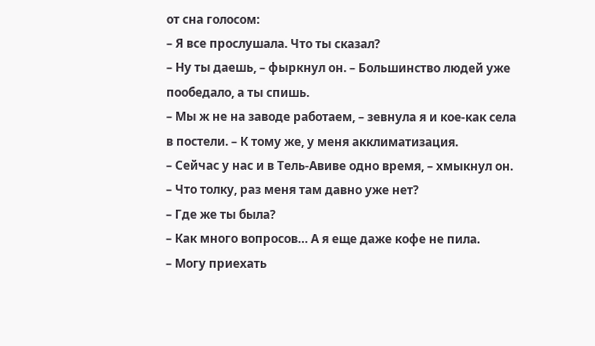от сна голосом:
– Я все прослушала. Что ты сказал?
– Ну ты даешь, – фыркнул он. – Большинство людей уже пообедало, а ты спишь.
– Мы ж не на заводе работаем, – зевнула я и кое-как села в постели. – К тому же, у меня акклиматизация.
– Сейчас у нас и в Тель-Авиве одно время, – хмыкнул он.
– Что толку, раз меня там давно уже нет?
– Где же ты была?
– Как много вопросов… А я еще даже кофе не пила.
– Могу приехать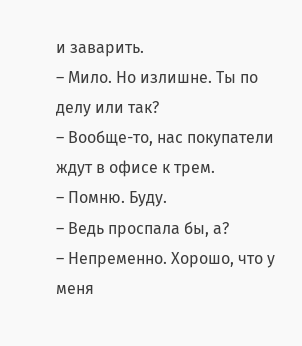и заварить.
– Мило. Но излишне. Ты по делу или так?
– Вообще-то, нас покупатели ждут в офисе к трем.
– Помню. Буду.
– Ведь проспала бы, а?
– Непременно. Хорошо, что у меня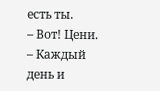есть ты.
– Вот! Цени.
– Каждый день и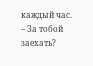каждый час.
– За тобой заехать?